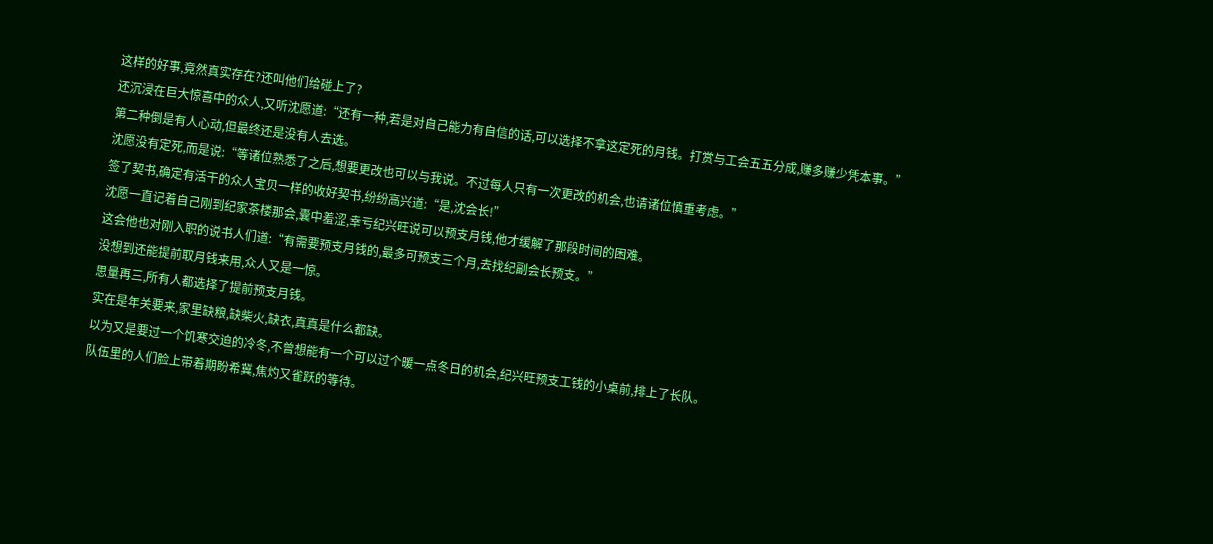这样的好事,竟然真实存在?还叫他们给碰上了?
还沉浸在巨大惊喜中的众人,又听沈愿道:“还有一种,若是对自己能力有自信的话,可以选择不拿这定死的月钱。打赏与工会五五分成,赚多赚少凭本事。”
第二种倒是有人心动,但最终还是没有人去选。
沈愿没有定死,而是说:“等诸位熟悉了之后,想要更改也可以与我说。不过每人只有一次更改的机会,也请诸位慎重考虑。”
签了契书,确定有活干的众人宝贝一样的收好契书,纷纷高兴道:“是,沈会长!”
沈愿一直记着自己刚到纪家茶楼那会,囊中羞涩,幸亏纪兴旺说可以预支月钱,他才缓解了那段时间的困难。
这会他也对刚入职的说书人们道:“有需要预支月钱的,最多可预支三个月,去找纪副会长预支。”
没想到还能提前取月钱来用,众人又是一惊。
思量再三,所有人都选择了提前预支月钱。
实在是年关要来,家里缺粮,缺柴火,缺衣,真真是什么都缺。
以为又是要过一个饥寒交迫的冷冬,不曾想能有一个可以过个暖一点冬日的机会,纪兴旺预支工钱的小桌前,排上了长队。
队伍里的人们脸上带着期盼希冀,焦灼又雀跃的等待。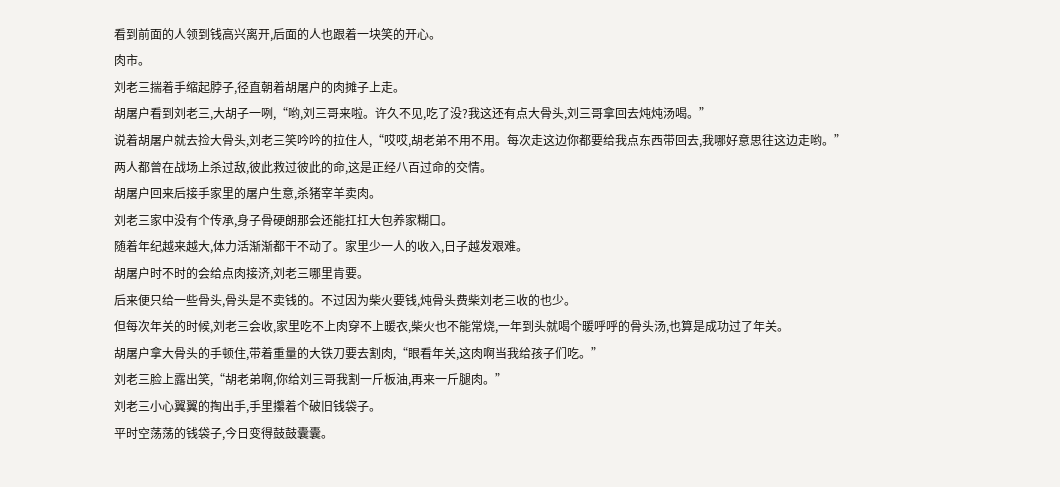看到前面的人领到钱高兴离开,后面的人也跟着一块笑的开心。
肉市。
刘老三揣着手缩起脖子,径直朝着胡屠户的肉摊子上走。
胡屠户看到刘老三,大胡子一咧,“哟,刘三哥来啦。许久不见,吃了没?我这还有点大骨头,刘三哥拿回去炖炖汤喝。”
说着胡屠户就去捡大骨头,刘老三笑吟吟的拉住人,“哎哎,胡老弟不用不用。每次走这边你都要给我点东西带回去,我哪好意思往这边走哟。”
两人都曾在战场上杀过敌,彼此救过彼此的命,这是正经八百过命的交情。
胡屠户回来后接手家里的屠户生意,杀猪宰羊卖肉。
刘老三家中没有个传承,身子骨硬朗那会还能扛扛大包养家糊口。
随着年纪越来越大,体力活渐渐都干不动了。家里少一人的收入,日子越发艰难。
胡屠户时不时的会给点肉接济,刘老三哪里肯要。
后来便只给一些骨头,骨头是不卖钱的。不过因为柴火要钱,炖骨头费柴刘老三收的也少。
但每次年关的时候,刘老三会收,家里吃不上肉穿不上暖衣,柴火也不能常烧,一年到头就喝个暖呼呼的骨头汤,也算是成功过了年关。
胡屠户拿大骨头的手顿住,带着重量的大铁刀要去割肉,“眼看年关,这肉啊当我给孩子们吃。”
刘老三脸上露出笑,“胡老弟啊,你给刘三哥我割一斤板油,再来一斤腿肉。”
刘老三小心翼翼的掏出手,手里攥着个破旧钱袋子。
平时空荡荡的钱袋子,今日变得鼓鼓囊囊。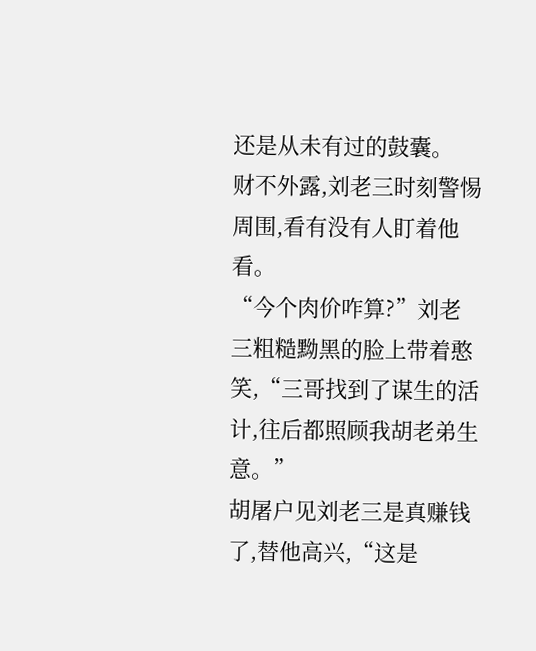还是从未有过的鼓囊。
财不外露,刘老三时刻警惕周围,看有没有人盯着他看。
“今个肉价咋算?”刘老三粗糙黝黑的脸上带着憨笑,“三哥找到了谋生的活计,往后都照顾我胡老弟生意。”
胡屠户见刘老三是真赚钱了,替他高兴,“这是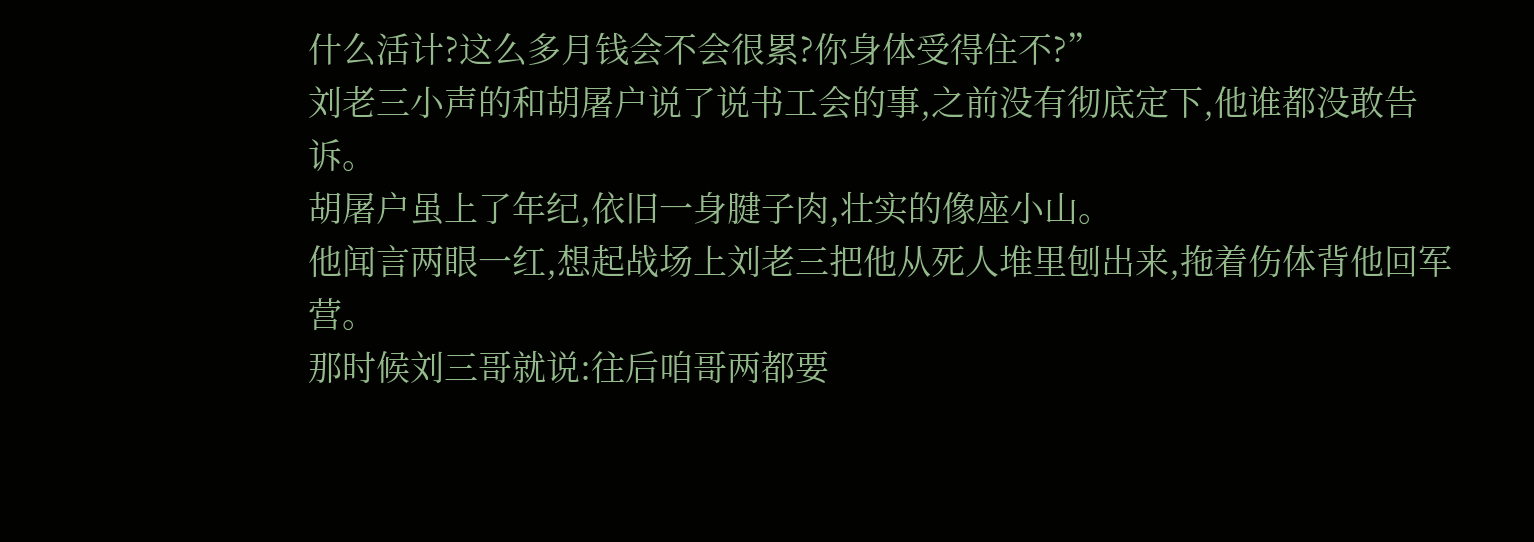什么活计?这么多月钱会不会很累?你身体受得住不?”
刘老三小声的和胡屠户说了说书工会的事,之前没有彻底定下,他谁都没敢告诉。
胡屠户虽上了年纪,依旧一身腱子肉,壮实的像座小山。
他闻言两眼一红,想起战场上刘老三把他从死人堆里刨出来,拖着伤体背他回军营。
那时候刘三哥就说:往后咱哥两都要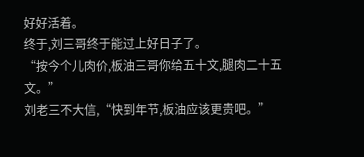好好活着。
终于,刘三哥终于能过上好日子了。
“按今个儿肉价,板油三哥你给五十文,腿肉二十五文。”
刘老三不大信,“快到年节,板油应该更贵吧。”